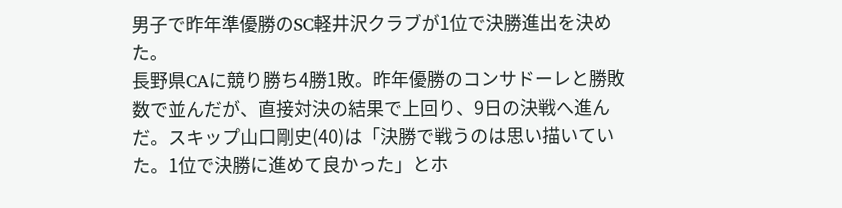男子で昨年準優勝のSC軽井沢クラブが1位で決勝進出を決めた。
長野県CAに競り勝ち4勝1敗。昨年優勝のコンサドーレと勝敗数で並んだが、直接対決の結果で上回り、9日の決戦へ進んだ。スキップ山口剛史(40)は「決勝で戦うのは思い描いていた。1位で決勝に進めて良かった」とホ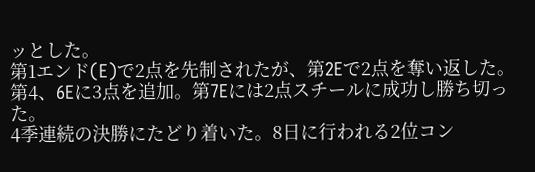ッとした。
第1エンド(E)で2点を先制されたが、第2Eで2点を奪い返した。第4、6Eに3点を追加。第7Eには2点スチールに成功し勝ち切った。
4季連続の決勝にたどり着いた。8日に行われる2位コン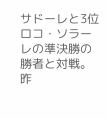サドーレと3位ロコ・ソラーレの準決勝の勝者と対戦。昨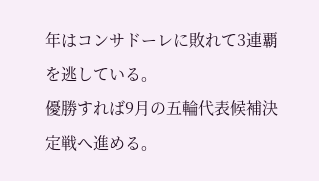年はコンサドーレに敗れて3連覇を逃している。
優勝すれば9月の五輪代表候補決定戦へ進める。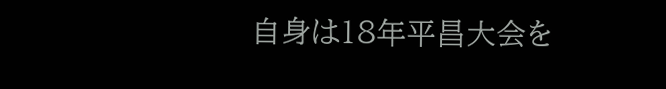自身は18年平昌大会を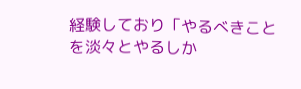経験しており「やるべきことを淡々とやるしか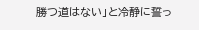勝つ道はない」と冷静に誓っ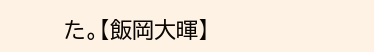た。【飯岡大暉】